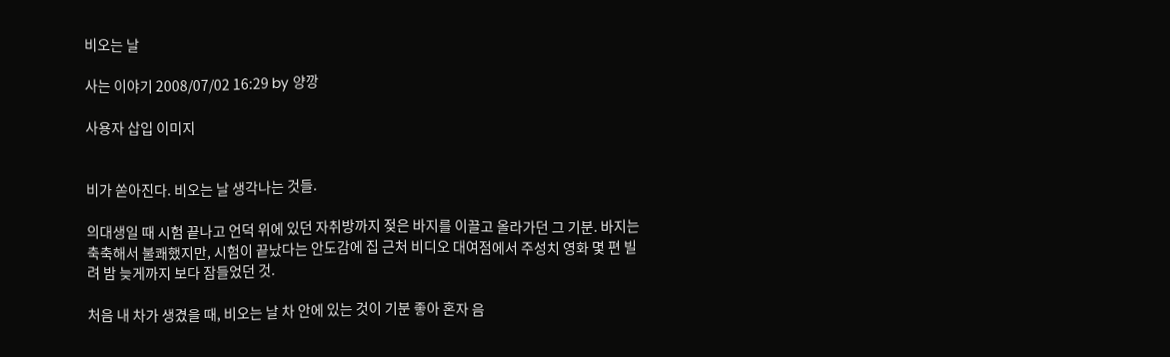비오는 날

사는 이야기 2008/07/02 16:29 by 양깡

사용자 삽입 이미지


비가 쏟아진다. 비오는 날 생각나는 것들.

의대생일 때 시험 끝나고 언덕 위에 있던 자취방까지 젖은 바지를 이끌고 올라가던 그 기분. 바지는 축축해서 불쾌했지만, 시험이 끝났다는 안도감에 집 근처 비디오 대여점에서 주성치 영화 몇 편 빌려 밤 늦게까지 보다 잠들었던 것.

처음 내 차가 생겼을 때, 비오는 날 차 안에 있는 것이 기분 좋아 혼자 음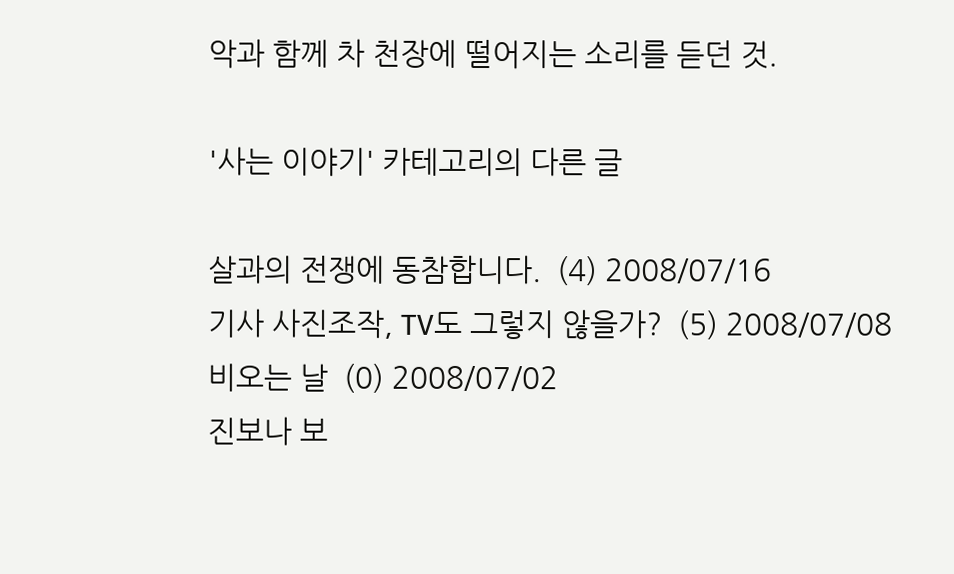악과 함께 차 천장에 떨어지는 소리를 듣던 것.

'사는 이야기' 카테고리의 다른 글

살과의 전쟁에 동참합니다.  (4) 2008/07/16
기사 사진조작, TV도 그렇지 않을가?  (5) 2008/07/08
비오는 날  (0) 2008/07/02
진보나 보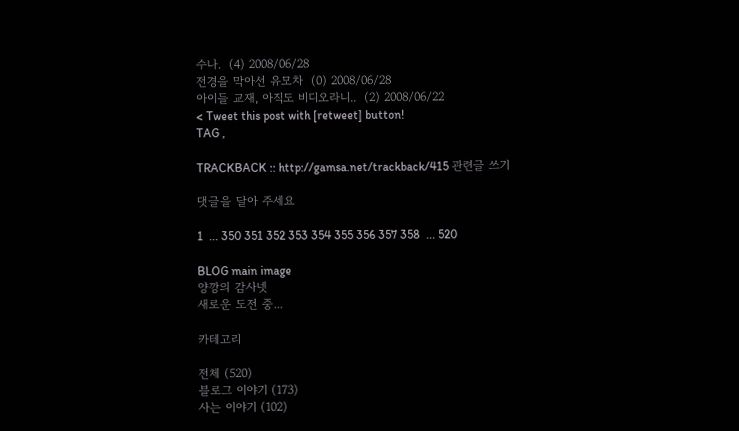수나.  (4) 2008/06/28
전경을 막아선 유모차  (0) 2008/06/28
아이들 교재, 아직도 비디오라니..  (2) 2008/06/22
< Tweet this post with [retweet] button!
TAG ,

TRACKBACK :: http://gamsa.net/trackback/415 관련글 쓰기

댓글을 달아 주세요

1  ... 350 351 352 353 354 355 356 357 358  ... 520

BLOG main image
양깡의 감사넷
새로운 도전 중...

카테고리

전체 (520)
블로그 이야기 (173)
사는 이야기 (102)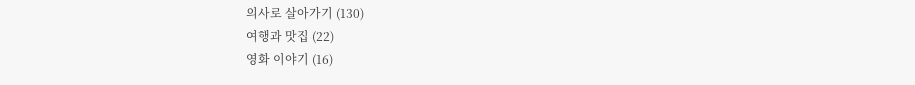의사로 살아가기 (130)
여행과 맛집 (22)
영화 이야기 (16)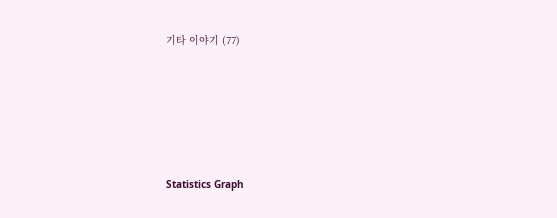기타 이야기 (77)





Statistics Graph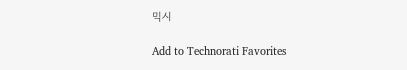믹시

Add to Technorati Favorites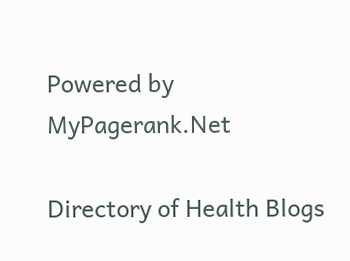Powered by  MyPagerank.Net

Directory of Health Blogs